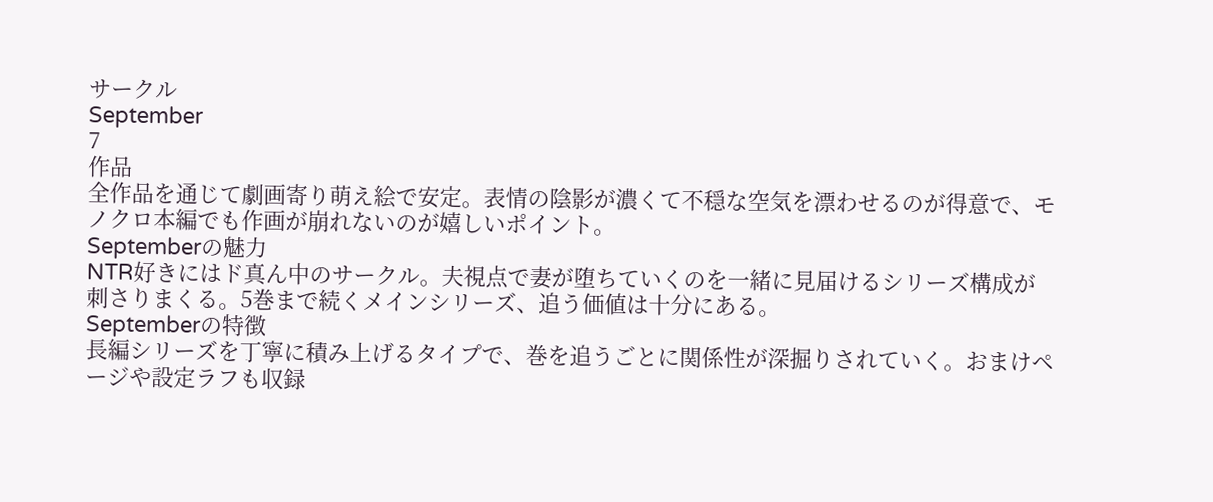サークル
September
7
作品
全作品を通じて劇画寄り萌え絵で安定。表情の陰影が濃くて不穏な空気を漂わせるのが得意で、モノクロ本編でも作画が崩れないのが嬉しいポイント。
Septemberの魅力
NTR好きにはド真ん中のサークル。夫視点で妻が堕ちていくのを一緒に見届けるシリーズ構成が刺さりまくる。5巻まで続くメインシリーズ、追う価値は十分にある。
Septemberの特徴
長編シリーズを丁寧に積み上げるタイプで、巻を追うごとに関係性が深掘りされていく。おまけページや設定ラフも収録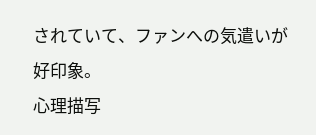されていて、ファンへの気遣いが好印象。
心理描写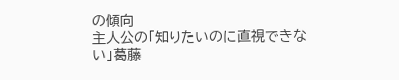の傾向
主人公の「知りたいのに直視できない」葛藤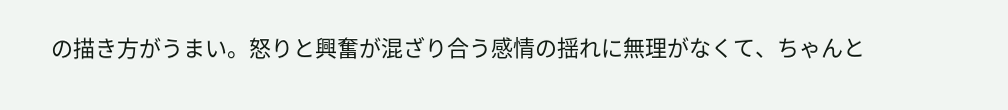の描き方がうまい。怒りと興奮が混ざり合う感情の揺れに無理がなくて、ちゃんと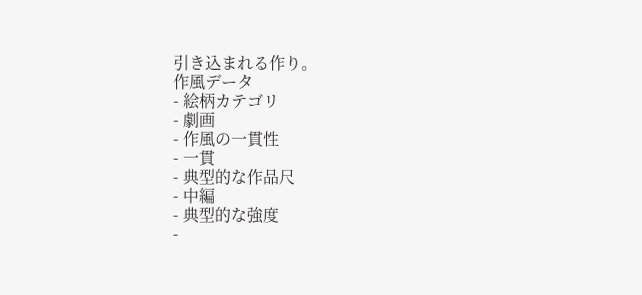引き込まれる作り。
作風データ
- 絵柄カテゴリ
- 劇画
- 作風の一貫性
- 一貫
- 典型的な作品尺
- 中編
- 典型的な強度
-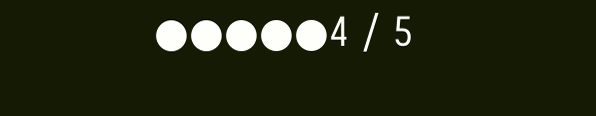●●●●●4 / 5